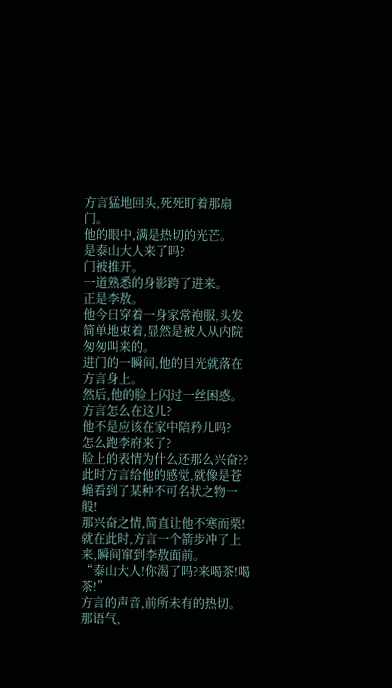方言猛地回头,死死盯着那扇门。
他的眼中,满是热切的光芒。
是泰山大人来了吗?
门被推开。
一道熟悉的身影跨了进来。
正是李敖。
他今日穿着一身家常袍服,头发简单地束着,显然是被人从内院匆匆叫来的。
进门的一瞬间,他的目光就落在方言身上。
然后,他的脸上闪过一丝困惑。
方言怎么在这儿?
他不是应该在家中陪矜儿吗?
怎么跑李府来了?
脸上的表情为什么还那么兴奋??
此时方言给他的感觉,就像是苍蝇看到了某种不可名状之物一般!
那兴奋之情,简直让他不寒而栗!
就在此时,方言一个箭步冲了上来,瞬间窜到李敖面前。
“泰山大人!你渴了吗?来喝茶!喝茶!”
方言的声音,前所未有的热切。
那语气,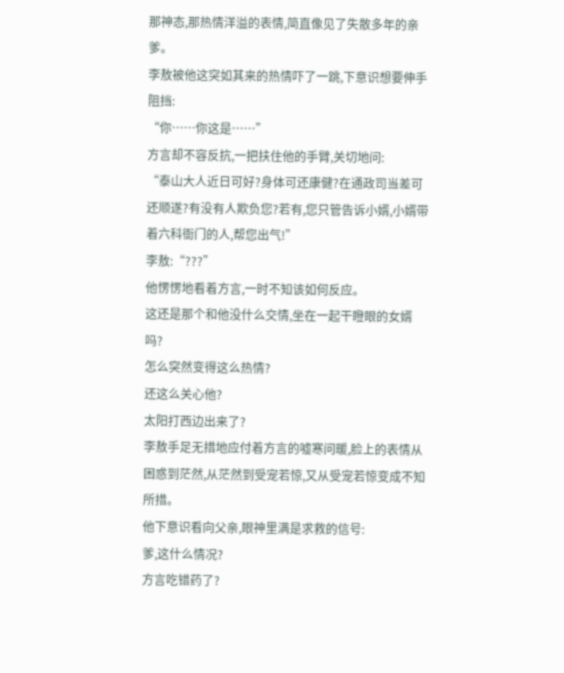那神态,那热情洋溢的表情,简直像见了失散多年的亲爹。
李敖被他这突如其来的热情吓了一跳,下意识想要伸手阻挡:
“你……你这是……”
方言却不容反抗,一把扶住他的手臂,关切地问:
“泰山大人近日可好?身体可还康健?在通政司当差可还顺遂?有没有人欺负您?若有,您只管告诉小婿,小婿带着六科衙门的人,帮您出气!”
李敖:“???”
他愣愣地看着方言,一时不知该如何反应。
这还是那个和他没什么交情,坐在一起干瞪眼的女婿吗?
怎么突然变得这么热情?
还这么关心他?
太阳打西边出来了?
李敖手足无措地应付着方言的嘘寒问暖,脸上的表情从困惑到茫然,从茫然到受宠若惊,又从受宠若惊变成不知所措。
他下意识看向父亲,眼神里满是求救的信号:
爹,这什么情况?
方言吃错药了?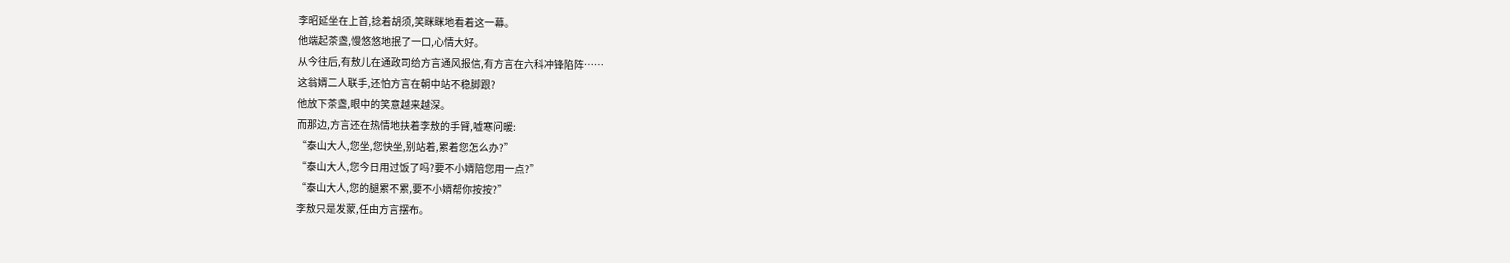李昭延坐在上首,捻着胡须,笑眯眯地看着这一幕。
他端起茶盏,慢悠悠地抿了一口,心情大好。
从今往后,有敖儿在通政司给方言通风报信,有方言在六科冲锋陷阵……
这翁婿二人联手,还怕方言在朝中站不稳脚跟?
他放下茶盏,眼中的笑意越来越深。
而那边,方言还在热情地扶着李敖的手臂,嘘寒问暖:
“泰山大人,您坐,您快坐,别站着,累着您怎么办?”
“泰山大人,您今日用过饭了吗?要不小婿陪您用一点?”
“泰山大人,您的腿累不累,要不小婿帮你按按?”
李敖只是发蒙,任由方言摆布。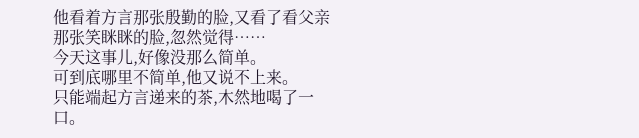他看着方言那张殷勤的脸,又看了看父亲那张笑眯眯的脸,忽然觉得……
今天这事儿,好像没那么简单。
可到底哪里不简单,他又说不上来。
只能端起方言递来的茶,木然地喝了一口。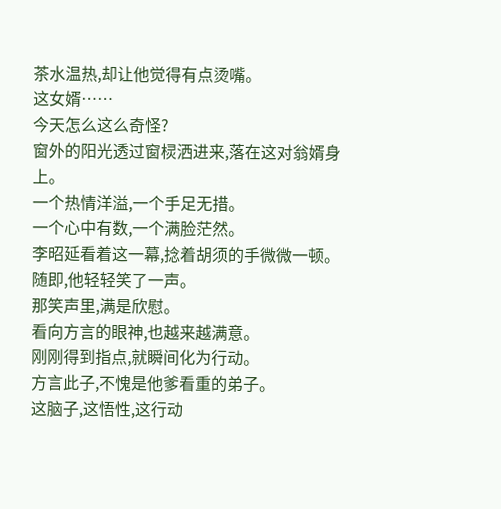茶水温热,却让他觉得有点烫嘴。
这女婿……
今天怎么这么奇怪?
窗外的阳光透过窗棂洒进来,落在这对翁婿身上。
一个热情洋溢,一个手足无措。
一个心中有数,一个满脸茫然。
李昭延看着这一幕,捻着胡须的手微微一顿。
随即,他轻轻笑了一声。
那笑声里,满是欣慰。
看向方言的眼神,也越来越满意。
刚刚得到指点,就瞬间化为行动。
方言此子,不愧是他爹看重的弟子。
这脑子,这悟性,这行动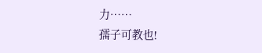力……
孺子可教也!